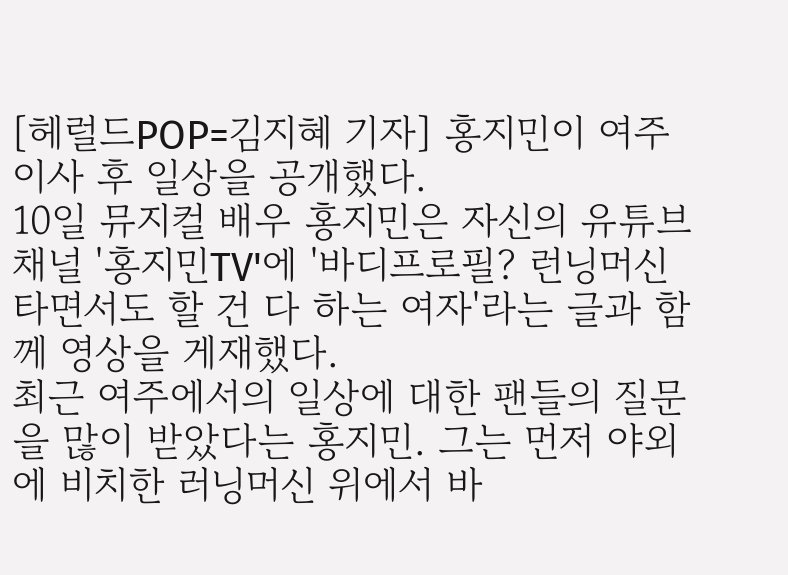[헤럴드POP=김지혜 기자] 홍지민이 여주 이사 후 일상을 공개했다.
10일 뮤지컬 배우 홍지민은 자신의 유튜브 채널 '홍지민TV'에 '바디프로필? 런닝머신 타면서도 할 건 다 하는 여자'라는 글과 함께 영상을 게재했다.
최근 여주에서의 일상에 대한 팬들의 질문을 많이 받았다는 홍지민. 그는 먼저 야외에 비치한 러닝머신 위에서 바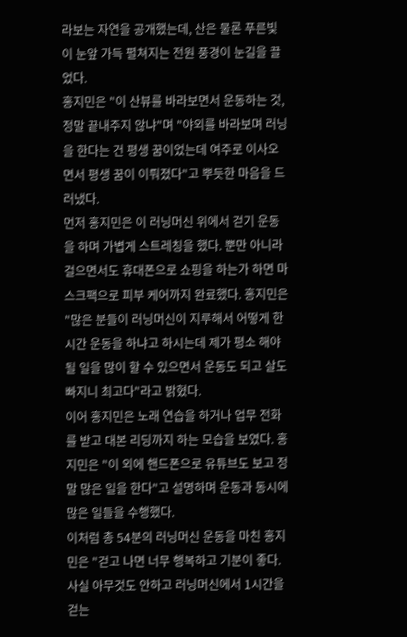라보는 자연을 공개했는데, 산은 물론 푸른빛이 눈앞 가득 펼쳐지는 전원 풍경이 눈길을 끌었다.
홍지민은 "이 산뷰를 바라보면서 운동하는 것, 정말 끝내주지 않냐"며 "야외를 바라보며 러닝을 한다는 건 평생 꿈이었는데 여주로 이사오면서 평생 꿈이 이뤄졌다"고 뿌듯한 마음을 드러냈다.
먼저 홍지민은 이 러닝머신 위에서 걷기 운동을 하며 가볍게 스트레칭을 했다. 뿐만 아니라 걸으면서도 휴대폰으로 쇼핑을 하는가 하면 마스크팩으로 피부 케어까지 완료했다. 홍지민은 "많은 분들이 러닝머신이 지루해서 어떻게 한 시간 운동을 하냐고 하시는데 제가 평소 해야될 일을 많이 할 수 있으면서 운동도 되고 살도 빠지니 최고다"라고 밝혔다.
이어 홍지민은 노래 연습을 하거나 업무 전화를 받고 대본 리딩까지 하는 모습을 보였다. 홍지민은 "이 외에 핸드폰으로 유튜브도 보고 정말 많은 일을 한다"고 설명하며 운동과 동시에 많은 일들을 수행했다.
이처럼 총 54분의 러닝머신 운동을 마친 홍지민은 "걷고 나면 너무 행복하고 기분이 좋다. 사실 아무것도 안하고 러닝머신에서 1시간을 걷는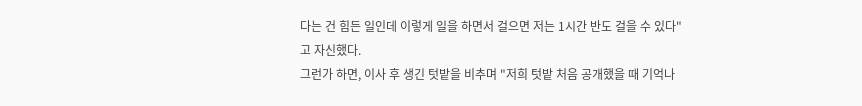다는 건 힘든 일인데 이렇게 일을 하면서 걸으면 저는 1시간 반도 걸을 수 있다"고 자신했다.
그런가 하면, 이사 후 생긴 텃밭을 비추며 "저희 텃밭 처음 공개했을 때 기억나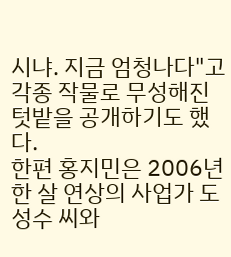시냐. 지금 엄청나다"고 각종 작물로 무성해진 텃밭을 공개하기도 했다.
한편 홍지민은 2006년 한 살 연상의 사업가 도성수 씨와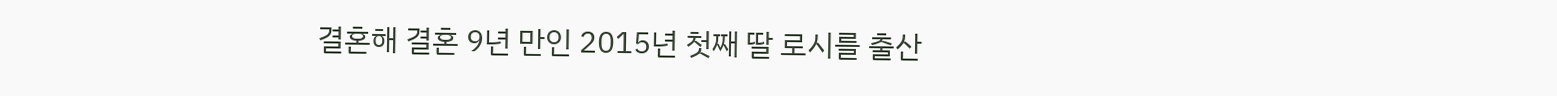결혼해 결혼 9년 만인 2015년 첫째 딸 로시를 출산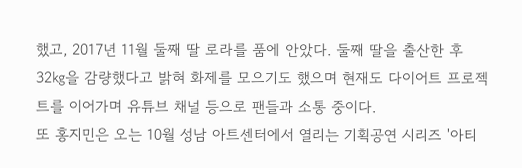했고, 2017년 11월 둘째 딸 로라를 품에 안았다. 둘째 딸을 출산한 후 32㎏을 감량했다고 밝혀 화제를 모으기도 했으며 현재도 다이어트 프로젝트를 이어가며 유튜브 채널 등으로 팬들과 소통 중이다.
또 홍지민은 오는 10월 성남 아트센터에서 열리는 기획공연 시리즈 '아티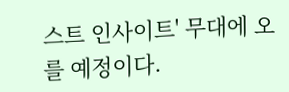스트 인사이트' 무대에 오를 예정이다.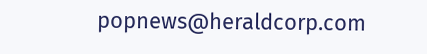popnews@heraldcorp.com